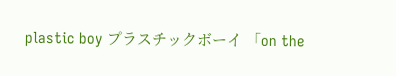plastic boy プラスチックボーイ 「on the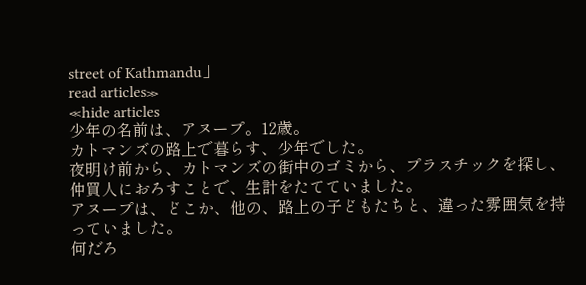street of Kathmandu」
read articles≫
≪hide articles
少年の名前は、アヌープ。12歳。
カトマンズの路上で暮らす、少年でした。
夜明け前から、カトマンズの街中のゴミから、プラスチックを探し、仲買人におろすことで、生計をたてていました。
アヌープは、どこか、他の、路上の子どもたちと、違った雰囲気を持っていました。
何だろ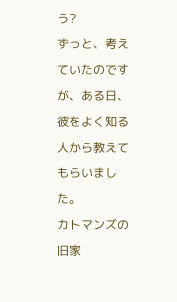う?
ずっと、考えていたのですが、ある日、彼をよく知る人から教えてもらいました。
カトマンズの旧家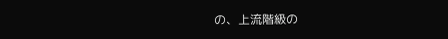の、上流階級の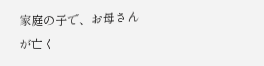家庭の子で、お母さんが亡く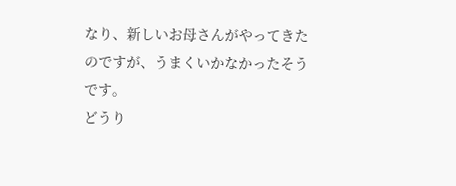なり、新しいお母さんがやってきたのですが、うまくいかなかったそうです。
どうり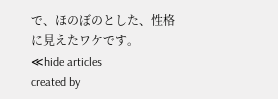で、ほのぼのとした、性格に見えたワケです。
≪hide articles
created by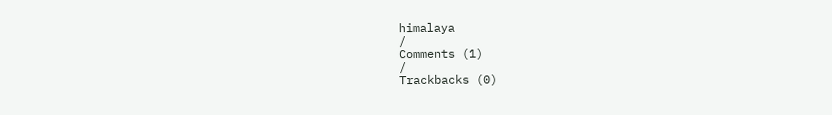himalaya
/
Comments (1)
/
Trackbacks (0)